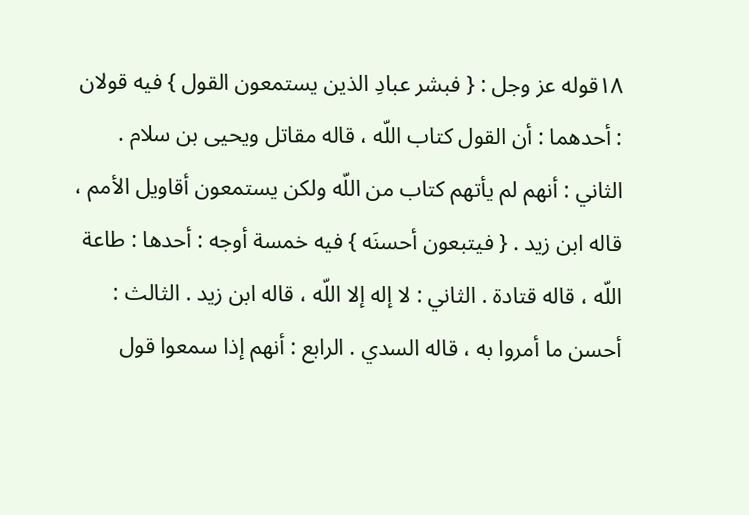١٨قوله عز وجل : { فبشر عبادِ الذين يستمعون القول } فيه قولان : أحدهما : أن القول كتاب اللّه ، قاله مقاتل ويحيى بن سلام . الثاني : أنهم لم يأتهم كتاب من اللّه ولكن يستمعون أقاويل الأمم ، قاله ابن زيد . { فيتبعون أحسنَه } فيه خمسة أوجه : أحدها : طاعة اللّه ، قاله قتادة . الثاني : لا إله إلا اللّه ، قاله ابن زيد . الثالث : أحسن ما أمروا به ، قاله السدي . الرابع : أنهم إذا سمعوا قول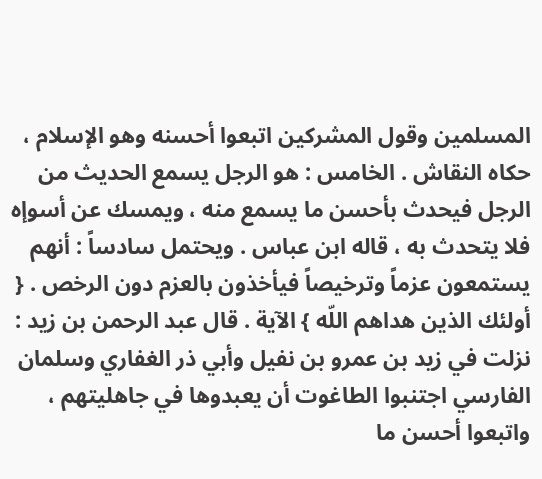المسلمين وقول المشركين اتبعوا أحسنه وهو الإسلام ، حكاه النقاش . الخامس : هو الرجل يسمع الحديث من الرجل فيحدث بأحسن ما يسمع منه ، ويمسك عن أسوإه فلا يتحدث به ، قاله ابن عباس . ويحتمل سادساً : أنهم يستمعون عزماً وترخيصاً فيأخذون بالعزم دون الرخص . { أولئك الذين هداهم اللّه } الآية . قال عبد الرحمن بن زيد : نزلت في زيد بن عمرو بن نفيل وأبي ذر الغفاري وسلمان الفارسي اجتنبوا الطاغوت أن يعبدوها في جاهليتهم ، واتبعوا أحسن ما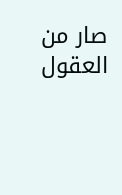صار من العقول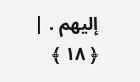إليهم . |
﴿ ١٨ ﴾